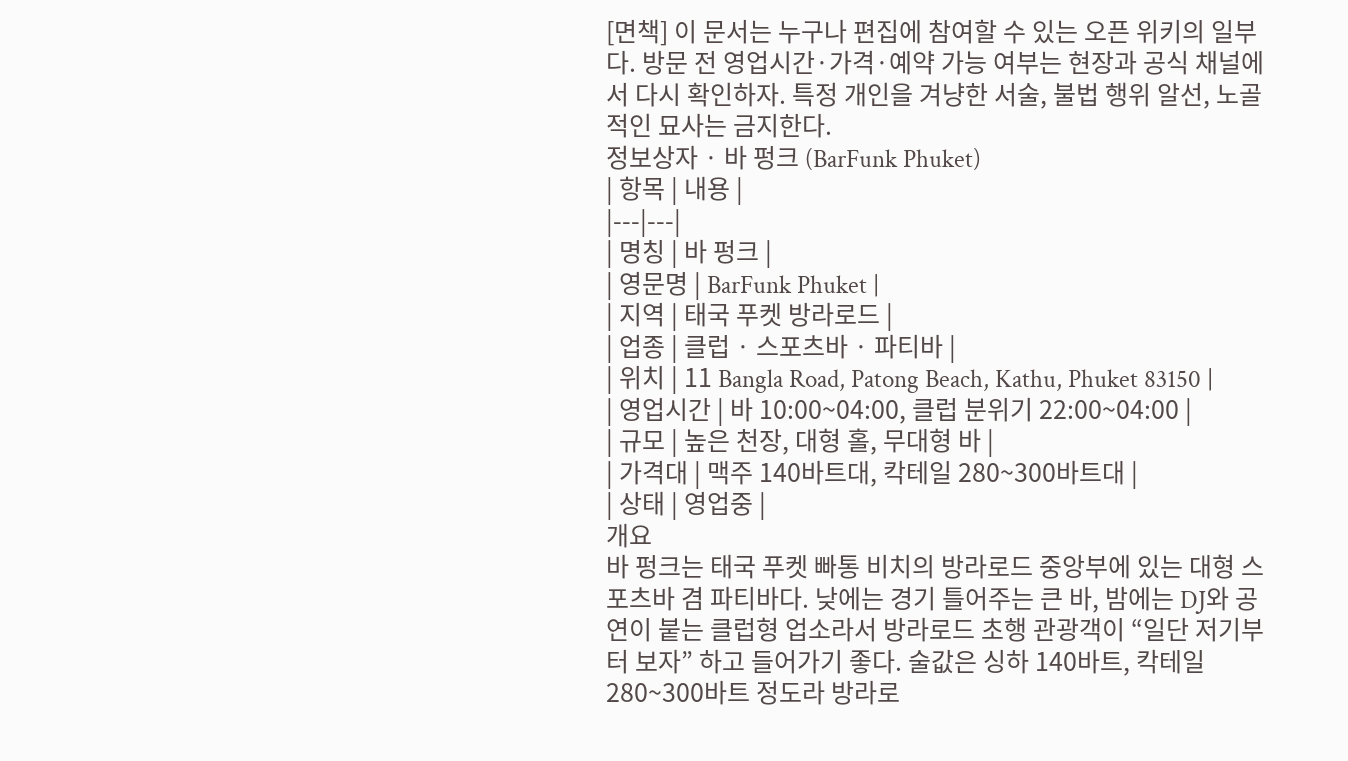[면책] 이 문서는 누구나 편집에 참여할 수 있는 오픈 위키의 일부다. 방문 전 영업시간·가격·예약 가능 여부는 현장과 공식 채널에서 다시 확인하자. 특정 개인을 겨냥한 서술, 불법 행위 알선, 노골적인 묘사는 금지한다.
정보상자 · 바 펑크 (BarFunk Phuket)
| 항목 | 내용 |
|---|---|
| 명칭 | 바 펑크 |
| 영문명 | BarFunk Phuket |
| 지역 | 태국 푸켓 방라로드 |
| 업종 | 클럽 · 스포츠바 · 파티바 |
| 위치 | 11 Bangla Road, Patong Beach, Kathu, Phuket 83150 |
| 영업시간 | 바 10:00~04:00, 클럽 분위기 22:00~04:00 |
| 규모 | 높은 천장, 대형 홀, 무대형 바 |
| 가격대 | 맥주 140바트대, 칵테일 280~300바트대 |
| 상태 | 영업중 |
개요
바 펑크는 태국 푸켓 빠통 비치의 방라로드 중앙부에 있는 대형 스포츠바 겸 파티바다. 낮에는 경기 틀어주는 큰 바, 밤에는 DJ와 공연이 붙는 클럽형 업소라서 방라로드 초행 관광객이 “일단 저기부터 보자” 하고 들어가기 좋다. 술값은 싱하 140바트, 칵테일 280~300바트 정도라 방라로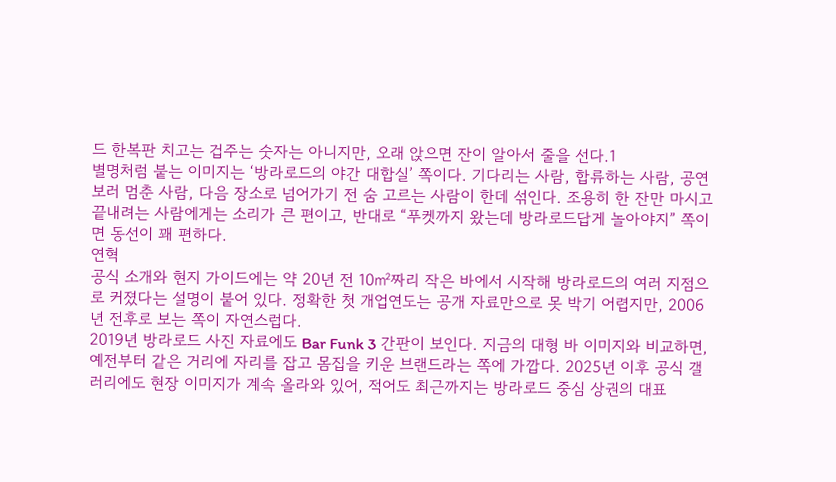드 한복판 치고는 겁주는 숫자는 아니지만, 오래 앉으면 잔이 알아서 줄을 선다.1
별명처럼 붙는 이미지는 ‘방라로드의 야간 대합실’ 쪽이다. 기다리는 사람, 합류하는 사람, 공연 보러 멈춘 사람, 다음 장소로 넘어가기 전 숨 고르는 사람이 한데 섞인다. 조용히 한 잔만 마시고 끝내려는 사람에게는 소리가 큰 편이고, 반대로 “푸켓까지 왔는데 방라로드답게 놀아야지” 쪽이면 동선이 꽤 편하다.
연혁
공식 소개와 현지 가이드에는 약 20년 전 10㎡짜리 작은 바에서 시작해 방라로드의 여러 지점으로 커졌다는 설명이 붙어 있다. 정확한 첫 개업연도는 공개 자료만으로 못 박기 어렵지만, 2006년 전후로 보는 쪽이 자연스럽다.
2019년 방라로드 사진 자료에도 Bar Funk 3 간판이 보인다. 지금의 대형 바 이미지와 비교하면, 예전부터 같은 거리에 자리를 잡고 몸집을 키운 브랜드라는 쪽에 가깝다. 2025년 이후 공식 갤러리에도 현장 이미지가 계속 올라와 있어, 적어도 최근까지는 방라로드 중심 상권의 대표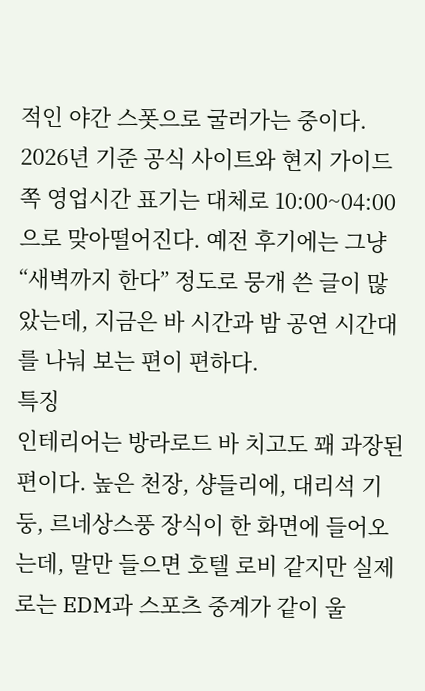적인 야간 스폿으로 굴러가는 중이다.
2026년 기준 공식 사이트와 현지 가이드 쪽 영업시간 표기는 대체로 10:00~04:00으로 맞아떨어진다. 예전 후기에는 그냥 “새벽까지 한다” 정도로 뭉개 쓴 글이 많았는데, 지금은 바 시간과 밤 공연 시간대를 나눠 보는 편이 편하다.
특징
인테리어는 방라로드 바 치고도 꽤 과장된 편이다. 높은 천장, 샹들리에, 대리석 기둥, 르네상스풍 장식이 한 화면에 들어오는데, 말만 들으면 호텔 로비 같지만 실제로는 EDM과 스포츠 중계가 같이 울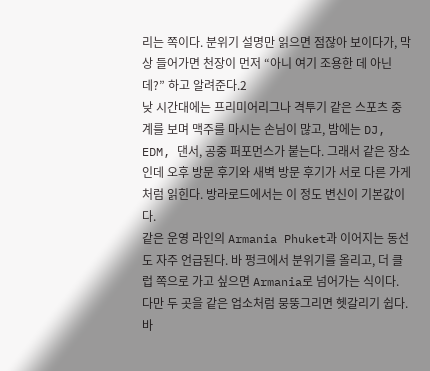리는 쪽이다. 분위기 설명만 읽으면 점잖아 보이다가, 막상 들어가면 천장이 먼저 “아니 여기 조용한 데 아닌데?” 하고 알려준다.2
낮 시간대에는 프리미어리그나 격투기 같은 스포츠 중계를 보며 맥주를 마시는 손님이 많고, 밤에는 DJ, EDM, 댄서, 공중 퍼포먼스가 붙는다. 그래서 같은 장소인데 오후 방문 후기와 새벽 방문 후기가 서로 다른 가게처럼 읽힌다. 방라로드에서는 이 정도 변신이 기본값이다.
같은 운영 라인의 Armania Phuket과 이어지는 동선도 자주 언급된다. 바 펑크에서 분위기를 올리고, 더 클럽 쪽으로 가고 싶으면 Armania로 넘어가는 식이다. 다만 두 곳을 같은 업소처럼 뭉뚱그리면 헷갈리기 쉽다. 바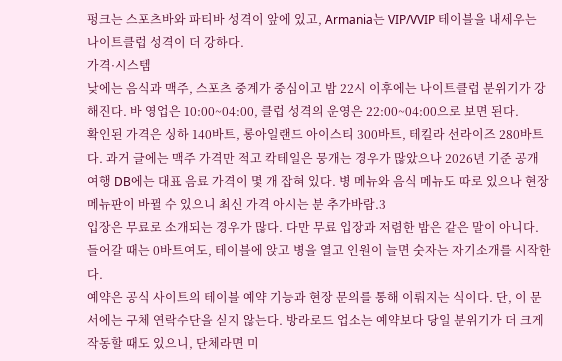펑크는 스포츠바와 파티바 성격이 앞에 있고, Armania는 VIP/VVIP 테이블을 내세우는 나이트클럽 성격이 더 강하다.
가격·시스템
낮에는 음식과 맥주, 스포츠 중계가 중심이고 밤 22시 이후에는 나이트클럽 분위기가 강해진다. 바 영업은 10:00~04:00, 클럽 성격의 운영은 22:00~04:00으로 보면 된다.
확인된 가격은 싱하 140바트, 롱아일랜드 아이스티 300바트, 테킬라 선라이즈 280바트다. 과거 글에는 맥주 가격만 적고 칵테일은 뭉개는 경우가 많았으나 2026년 기준 공개 여행 DB에는 대표 음료 가격이 몇 개 잡혀 있다. 병 메뉴와 음식 메뉴도 따로 있으나 현장 메뉴판이 바뀔 수 있으니 최신 가격 아시는 분 추가바람.3
입장은 무료로 소개되는 경우가 많다. 다만 무료 입장과 저렴한 밤은 같은 말이 아니다. 들어갈 때는 0바트여도, 테이블에 앉고 병을 열고 인원이 늘면 숫자는 자기소개를 시작한다.
예약은 공식 사이트의 테이블 예약 기능과 현장 문의를 통해 이뤄지는 식이다. 단, 이 문서에는 구체 연락수단을 싣지 않는다. 방라로드 업소는 예약보다 당일 분위기가 더 크게 작동할 때도 있으니, 단체라면 미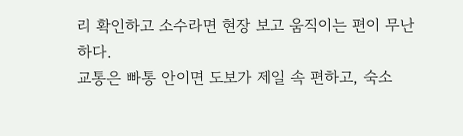리 확인하고 소수라면 현장 보고 움직이는 편이 무난하다.
교통은 빠통 안이면 도보가 제일 속 편하고, 숙소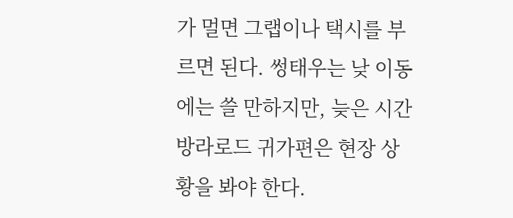가 멀면 그랩이나 택시를 부르면 된다. 썽태우는 낮 이동에는 쓸 만하지만, 늦은 시간 방라로드 귀가편은 현장 상황을 봐야 한다.